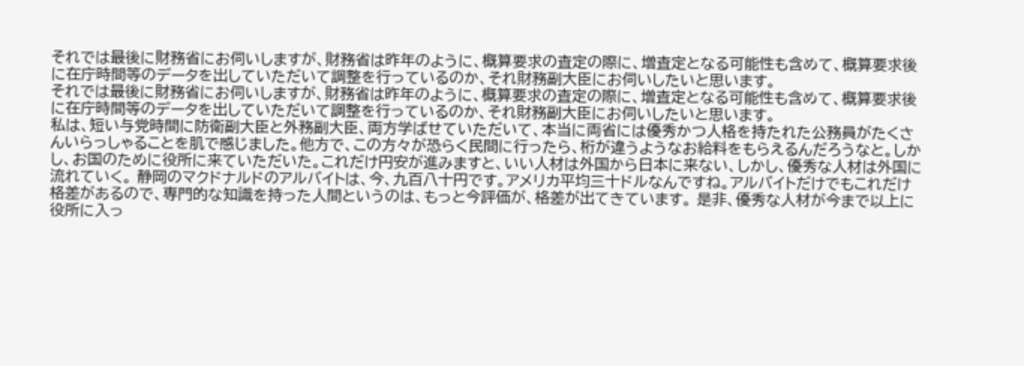それでは最後に財務省にお伺いしますが、財務省は昨年のように、概算要求の査定の際に、増査定となる可能性も含めて、概算要求後に在庁時間等のデータを出していただいて調整を行っているのか、それ財務副大臣にお伺いしたいと思います。
それでは最後に財務省にお伺いしますが、財務省は昨年のように、概算要求の査定の際に、増査定となる可能性も含めて、概算要求後に在庁時間等のデータを出していただいて調整を行っているのか、それ財務副大臣にお伺いしたいと思います。
私は、短い与党時間に防衛副大臣と外務副大臣、両方学ばせていただいて、本当に両省には優秀かつ人格を持たれた公務員がたくさんいらっしゃることを肌で感じました。他方で、この方々が恐らく民間に行ったら、桁が違うようなお給料をもらえるんだろうなと。しかし、お国のために役所に来ていただいた。これだけ円安が進みますと、いい人材は外国から日本に来ない、しかし、優秀な人材は外国に流れていく。 静岡のマクドナルドのアルバイトは、今、九百八十円です。アメリカ平均三十ドルなんですね。アルバイトだけでもこれだけ格差があるので、専門的な知識を持った人間というのは、もっと今評価が、格差が出てきています。 是非、優秀な人材が今まで以上に役所に入っ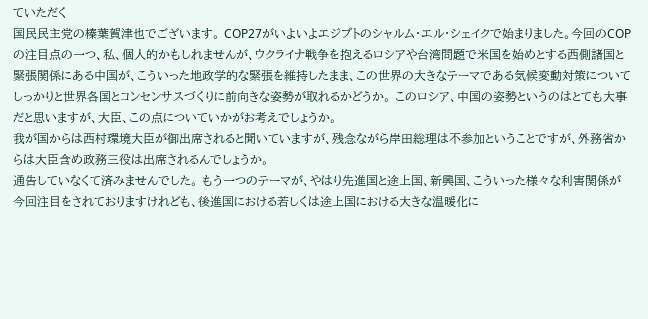ていただく
国民民主党の榛葉賀津也でございます。 COP27がいよいよエジプトのシャルム・エル・シェイクで始まりました。今回のCOPの注目点の一つ、私、個人的かもしれませんが、ウクライナ戦争を抱えるロシアや台湾問題で米国を始めとする西側諸国と緊張関係にある中国が、こういった地政学的な緊張を維持したまま、この世界の大きなテーマである気候変動対策についてしっかりと世界各国とコンセンサスづくりに前向きな姿勢が取れるかどうか。 このロシア、中国の姿勢というのはとても大事だと思いますが、大臣、この点についていかがお考えでしょうか。
我が国からは西村環境大臣が御出席されると聞いていますが、残念ながら岸田総理は不参加ということですが、外務省からは大臣含め政務三役は出席されるんでしょうか。
通告していなくて済みませんでした。 もう一つのテーマが、やはり先進国と途上国、新興国、こういった様々な利害関係が今回注目をされておりますけれども、後進国における若しくは途上国における大きな温暖化に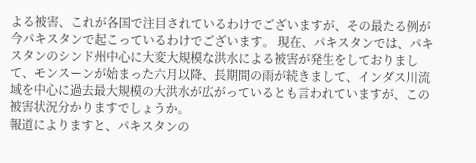よる被害、これが各国で注目されているわけでございますが、その最たる例が今パキスタンで起こっているわけでございます。 現在、パキスタンでは、パキスタンのシンド州中心に大変大規模な洪水による被害が発生をしておりまして、モンスーンが始まった六月以降、長期間の雨が続きまして、インダス川流域を中心に過去最大規模の大洪水が広がっているとも言われていますが、この被害状況分かりますでしょうか。
報道によりますと、パキスタンの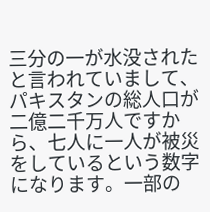三分の一が水没されたと言われていまして、パキスタンの総人口が二億二千万人ですから、七人に一人が被災をしているという数字になります。一部の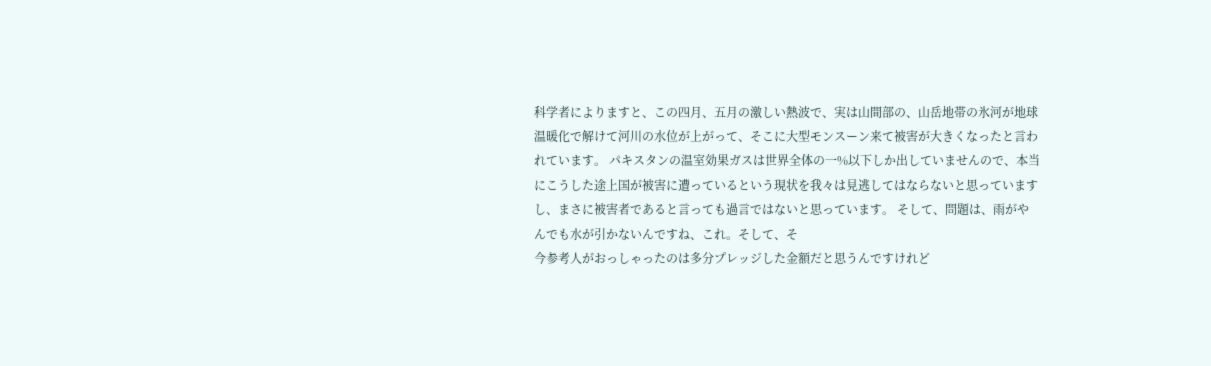科学者によりますと、この四月、五月の激しい熱波で、実は山間部の、山岳地帯の氷河が地球温暖化で解けて河川の水位が上がって、そこに大型モンスーン来て被害が大きくなったと言われています。 パキスタンの温室効果ガスは世界全体の一%以下しか出していませんので、本当にこうした途上国が被害に遭っているという現状を我々は見逃してはならないと思っていますし、まさに被害者であると言っても過言ではないと思っています。 そして、問題は、雨がやんでも水が引かないんですね、これ。そして、そ
今参考人がおっしゃったのは多分プレッジした金額だと思うんですけれど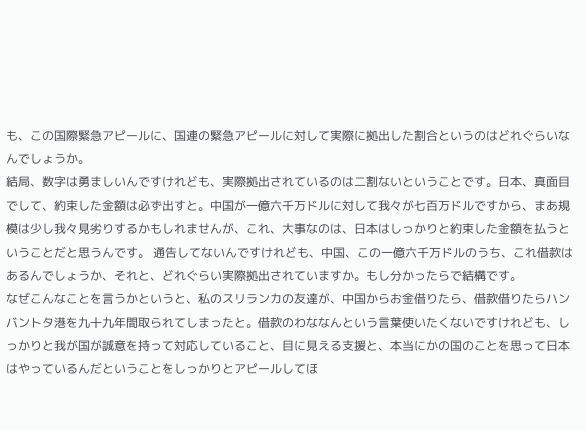も、この国際緊急アピールに、国連の緊急アピールに対して実際に拠出した割合というのはどれぐらいなんでしょうか。
結局、数字は勇ましいんですけれども、実際拠出されているのは二割ないということです。日本、真面目でして、約束した金額は必ず出すと。中国が一億六千万ドルに対して我々が七百万ドルですから、まあ規模は少し我々見劣りするかもしれませんが、これ、大事なのは、日本はしっかりと約束した金額を払うということだと思うんです。 通告してないんですけれども、中国、この一億六千万ドルのうち、これ借款はあるんでしょうか、それと、どれぐらい実際拠出されていますか。もし分かったらで結構です。
なぜこんなことを言うかというと、私のスリランカの友達が、中国からお金借りたら、借款借りたらハンバントタ港を九十九年間取られてしまったと。借款のわななんという言葉使いたくないですけれども、しっかりと我が国が誠意を持って対応していること、目に見える支援と、本当にかの国のことを思って日本はやっているんだということをしっかりとアピールしてほ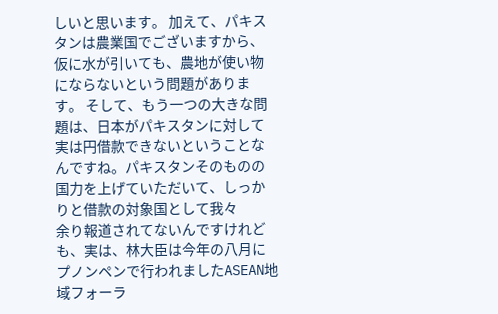しいと思います。 加えて、パキスタンは農業国でございますから、仮に水が引いても、農地が使い物にならないという問題があります。 そして、もう一つの大きな問題は、日本がパキスタンに対して実は円借款できないということなんですね。パキスタンそのものの国力を上げていただいて、しっかりと借款の対象国として我々
余り報道されてないんですけれども、実は、林大臣は今年の八月にプノンペンで行われましたASEAN地域フォーラ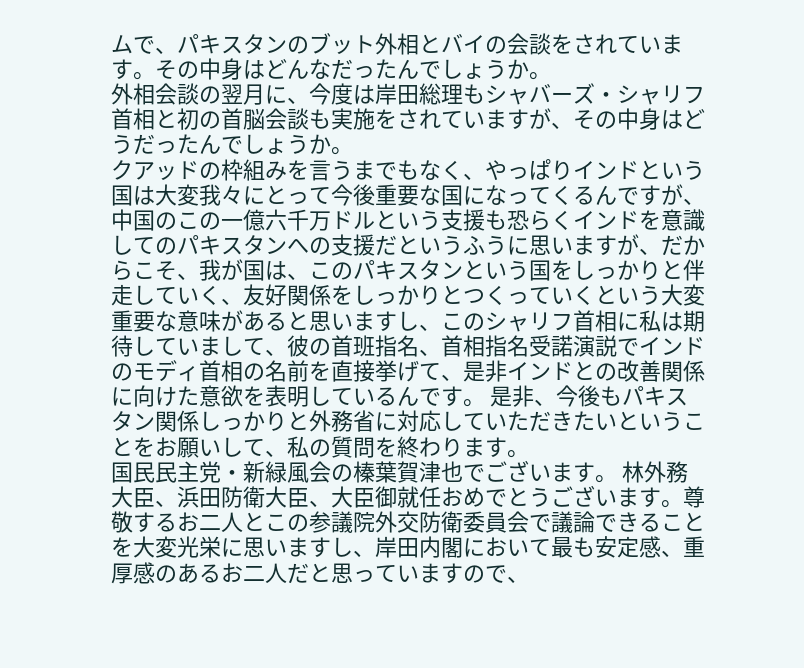ムで、パキスタンのブット外相とバイの会談をされています。その中身はどんなだったんでしょうか。
外相会談の翌月に、今度は岸田総理もシャバーズ・シャリフ首相と初の首脳会談も実施をされていますが、その中身はどうだったんでしょうか。
クアッドの枠組みを言うまでもなく、やっぱりインドという国は大変我々にとって今後重要な国になってくるんですが、中国のこの一億六千万ドルという支援も恐らくインドを意識してのパキスタンへの支援だというふうに思いますが、だからこそ、我が国は、このパキスタンという国をしっかりと伴走していく、友好関係をしっかりとつくっていくという大変重要な意味があると思いますし、このシャリフ首相に私は期待していまして、彼の首班指名、首相指名受諾演説でインドのモディ首相の名前を直接挙げて、是非インドとの改善関係に向けた意欲を表明しているんです。 是非、今後もパキスタン関係しっかりと外務省に対応していただきたいということをお願いして、私の質問を終わります。
国民民主党・新緑風会の榛葉賀津也でございます。 林外務大臣、浜田防衛大臣、大臣御就任おめでとうございます。尊敬するお二人とこの参議院外交防衛委員会で議論できることを大変光栄に思いますし、岸田内閣において最も安定感、重厚感のあるお二人だと思っていますので、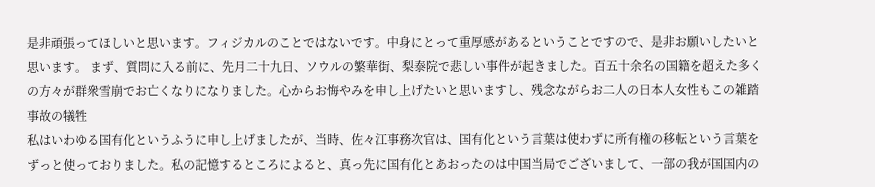是非頑張ってほしいと思います。フィジカルのことではないです。中身にとって重厚感があるということですので、是非お願いしたいと思います。 まず、質問に入る前に、先月二十九日、ソウルの繁華街、梨泰院で悲しい事件が起きました。百五十余名の国籍を超えた多くの方々が群衆雪崩でお亡くなりになりました。心からお悔やみを申し上げたいと思いますし、残念ながらお二人の日本人女性もこの雑踏事故の犠牲
私はいわゆる国有化というふうに申し上げましたが、当時、佐々江事務次官は、国有化という言葉は使わずに所有権の移転という言葉をずっと使っておりました。私の記憶するところによると、真っ先に国有化とあおったのは中国当局でございまして、一部の我が国国内の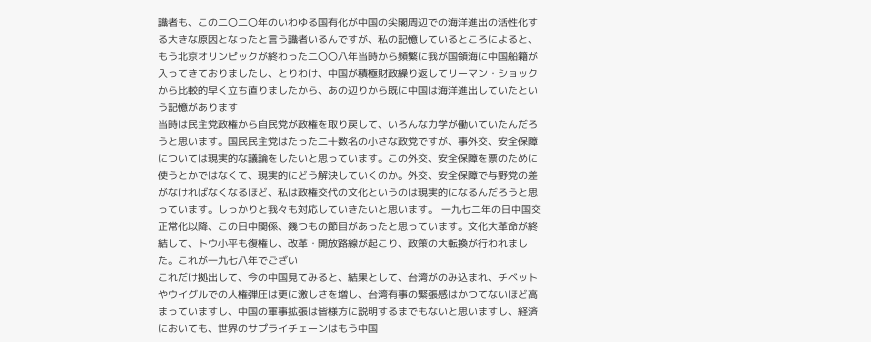識者も、この二〇二〇年のいわゆる国有化が中国の尖閣周辺での海洋進出の活性化する大きな原因となったと言う識者いるんですが、私の記憶しているところによると、もう北京オリンピックが終わった二〇〇八年当時から頻繁に我が国領海に中国船籍が入ってきておりましたし、とりわけ、中国が積極財政繰り返してリーマン・ショックから比較的早く立ち直りましたから、あの辺りから既に中国は海洋進出していたという記憶があります
当時は民主党政権から自民党が政権を取り戻して、いろんな力学が働いていたんだろうと思います。国民民主党はたった二十数名の小さな政党ですが、事外交、安全保障については現実的な議論をしたいと思っています。この外交、安全保障を票のために使うとかではなくて、現実的にどう解決していくのか。外交、安全保障で与野党の差がなければなくなるほど、私は政権交代の文化というのは現実的になるんだろうと思っています。しっかりと我々も対応していきたいと思います。 一九七二年の日中国交正常化以降、この日中関係、幾つもの節目があったと思っています。文化大革命が終結して、トウ小平も復権し、改革・開放路線が起こり、政策の大転換が行われました。これが一九七八年でござい
これだけ拠出して、今の中国見てみると、結果として、台湾がのみ込まれ、チベットやウイグルでの人権弾圧は更に激しさを増し、台湾有事の緊張感はかつてないほど高まっていますし、中国の軍事拡張は皆様方に説明するまでもないと思いますし、経済においても、世界のサプライチェーンはもう中国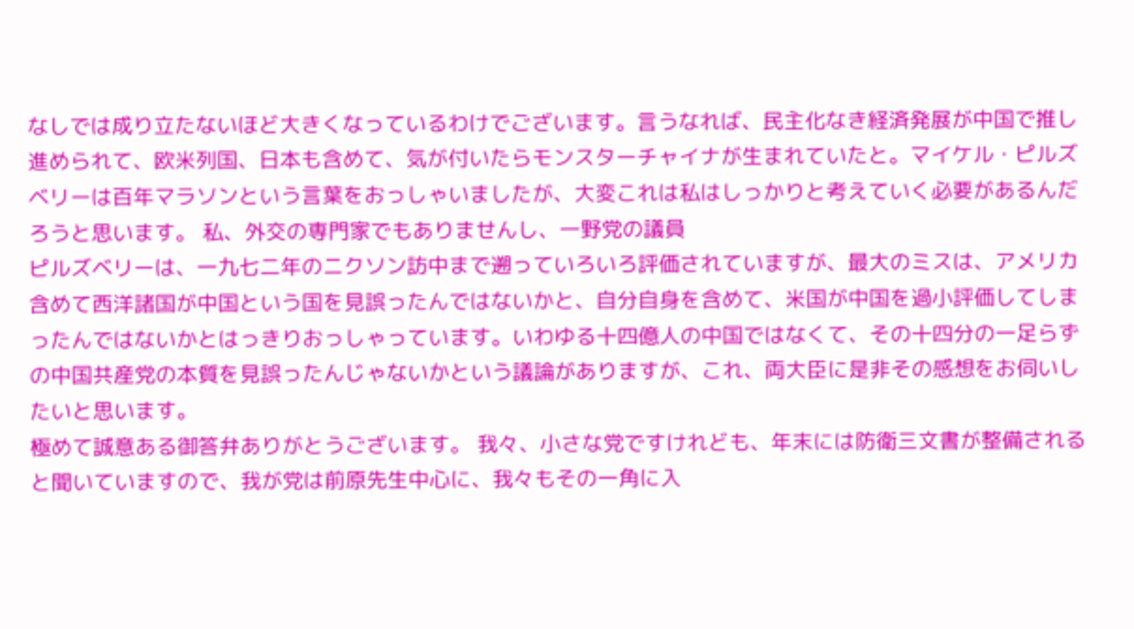なしでは成り立たないほど大きくなっているわけでございます。言うなれば、民主化なき経済発展が中国で推し進められて、欧米列国、日本も含めて、気が付いたらモンスターチャイナが生まれていたと。マイケル・ピルズベリーは百年マラソンという言葉をおっしゃいましたが、大変これは私はしっかりと考えていく必要があるんだろうと思います。 私、外交の専門家でもありませんし、一野党の議員
ピルズベリーは、一九七二年のニクソン訪中まで遡っていろいろ評価されていますが、最大のミスは、アメリカ含めて西洋諸国が中国という国を見誤ったんではないかと、自分自身を含めて、米国が中国を過小評価してしまったんではないかとはっきりおっしゃっています。いわゆる十四億人の中国ではなくて、その十四分の一足らずの中国共産党の本質を見誤ったんじゃないかという議論がありますが、これ、両大臣に是非その感想をお伺いしたいと思います。
極めて誠意ある御答弁ありがとうございます。 我々、小さな党ですけれども、年末には防衛三文書が整備されると聞いていますので、我が党は前原先生中心に、我々もその一角に入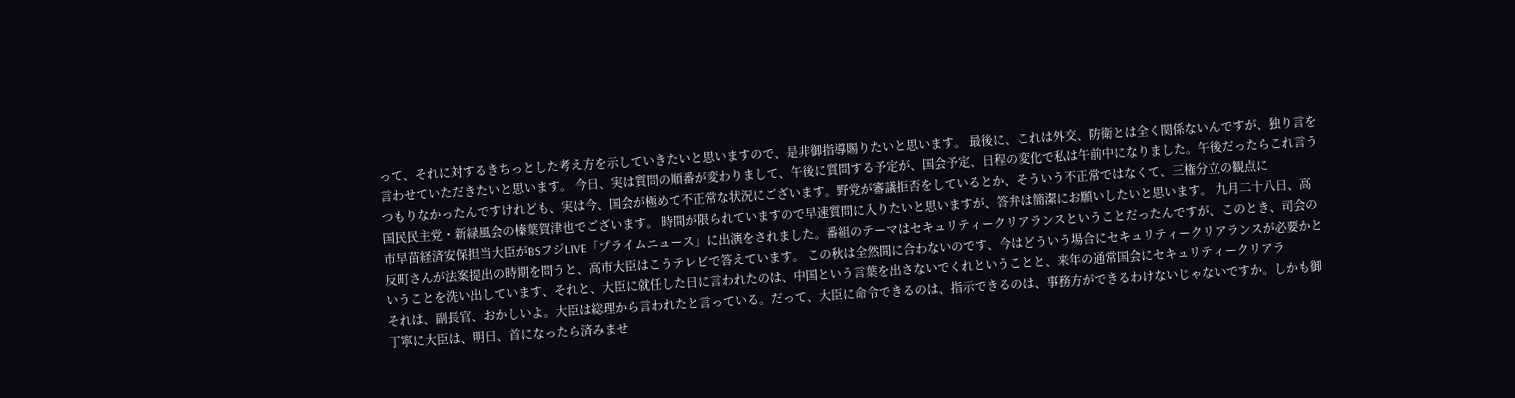って、それに対するきちっとした考え方を示していきたいと思いますので、是非御指導賜りたいと思います。 最後に、これは外交、防衛とは全く関係ないんですが、独り言を言わせていただきたいと思います。 今日、実は質問の順番が変わりまして、午後に質問する予定が、国会予定、日程の変化で私は午前中になりました。午後だったらこれ言うつもりなかったんですけれども、実は今、国会が極めて不正常な状況にございます。野党が審議拒否をしているとか、そういう不正常ではなくて、三権分立の観点に
国民民主党・新緑風会の榛葉賀津也でございます。 時間が限られていますので早速質問に入りたいと思いますが、答弁は簡潔にお願いしたいと思います。 九月二十八日、高市早苗経済安保担当大臣がBSフジLIVE「プライムニュース」に出演をされました。番組のテーマはセキュリティークリアランスということだったんですが、このとき、司会の反町さんが法案提出の時期を問うと、高市大臣はこうテレビで答えています。 この秋は全然間に合わないのです、今はどういう場合にセキュリティークリアランスが必要かということを洗い出しています、それと、大臣に就任した日に言われたのは、中国という言葉を出さないでくれということと、来年の通常国会にセキュリティークリアラ
それは、副長官、おかしいよ。大臣は総理から言われたと言っている。だって、大臣に命令できるのは、指示できるのは、事務方ができるわけないじゃないですか。しかも御丁寧に大臣は、明日、首になったら済みませ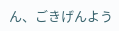ん、ごきげんよう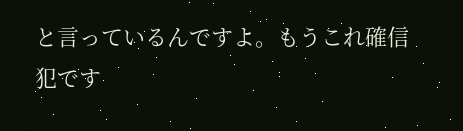と言っているんですよ。もうこれ確信犯です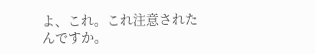よ、これ。これ注意されたんですか。